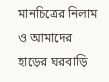মানচিত্রের নিলাম ও আমাদের হাড়ের ঘরবাড়ি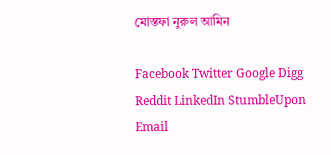মোস্তফা নুরুল আমিন

Facebook Twitter Google Digg Reddit LinkedIn StumbleUpon Email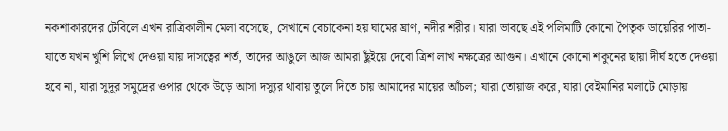নকশাকারদের টেবিলে এখন রাত্রিকালীন মেলা বসেছে, সেখানে বেচাকেনা হয় ঘামের ঘ্রাণ, নদীর শরীর। যারা ভাবছে এই পলিমাটি কোনো পৈতৃক ডায়েরির পাতা- যাতে যখন খুশি লিখে দেওয়া যায় দাসত্বের শর্ত, তাদের আঙুলে আজ আমরা ছুঁইয়ে দেবো ত্রিশ লাখ নক্ষত্রের আগুন। এখানে কোনো শকুনের ছায়া দীর্ঘ হতে দেওয়া হবে না, যারা সুদূর সমুদ্রের ওপার থেকে উড়ে আসা দস্যুর থাবায় তুলে দিতে চায় আমাদের মায়ের আঁচল; যারা তোয়াজ করে, যারা বেইমানির মলাটে মোড়ায়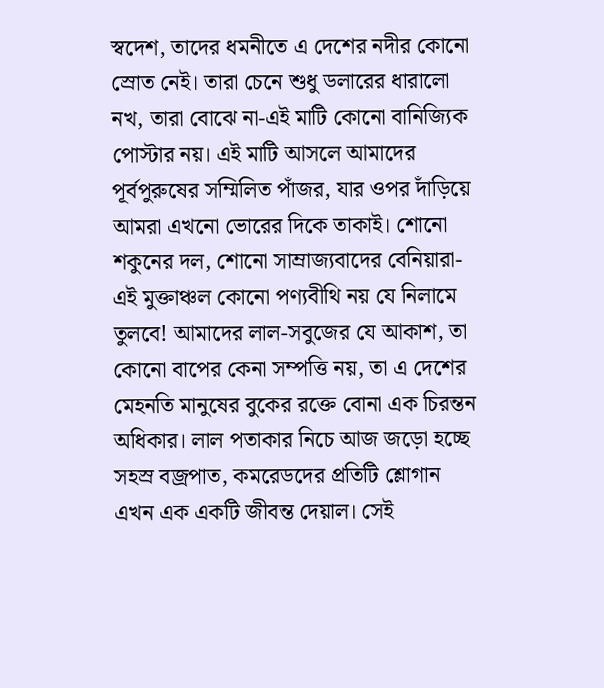স্বদেশ, তাদের ধমনীতে এ দেশের নদীর কোনো স্রোত নেই। তারা চেনে শুধু ডলারের ধারালো নখ, তারা বোঝে না-এই মাটি কোনো বানিজ্যিক পোস্টার নয়। এই মাটি আসলে আমাদের পূর্বপুরুষের সম্মিলিত পাঁজর, যার ওপর দাঁড়িয়ে আমরা এখনো ভোরের দিকে তাকাই। শোনো শকুনের দল, শোনো সাম্রাজ্যবাদের বেনিয়ারা- এই মুক্তাঞ্চল কোনো পণ্যবীথি নয় যে নিলামে তুলবে! আমাদের লাল-সবুজের যে আকাশ, তা কোনো বাপের কেনা সম্পত্তি নয়, তা এ দেশের মেহনতি মানুষের বুকের রক্তে বোনা এক চিরন্তন অধিকার। লাল পতাকার নিচে আজ জড়ো হচ্ছে সহস্র বজ্রপাত, কমরেডদের প্রতিটি শ্লোগান এখন এক একটি জীবন্ত দেয়াল। সেই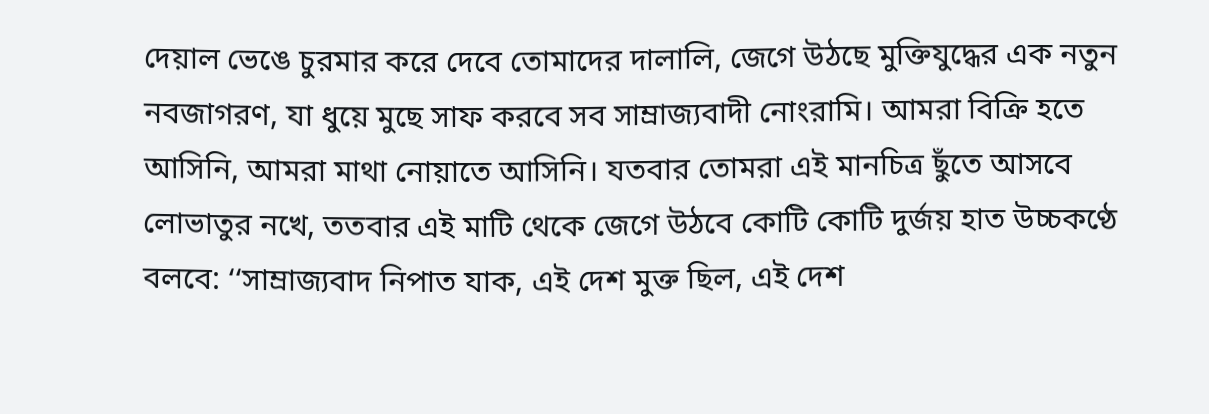দেয়াল ভেঙে চুরমার করে দেবে তোমাদের দালালি, জেগে উঠছে মুক্তিযুদ্ধের এক নতুন নবজাগরণ, যা ধুয়ে মুছে সাফ করবে সব সাম্রাজ্যবাদী নোংরামি। আমরা বিক্রি হতে আসিনি, আমরা মাথা নোয়াতে আসিনি। যতবার তোমরা এই মানচিত্র ছুঁতে আসবে লোভাতুর নখে, ততবার এই মাটি থেকে জেগে উঠবে কোটি কোটি দুর্জয় হাত উচ্চকণ্ঠে বলবে: ‘‘সাম্রাজ্যবাদ নিপাত যাক, এই দেশ মুক্ত ছিল, এই দেশ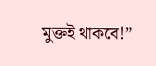মুক্তই থাকবে!”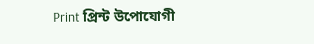Print প্রিন্ট উপোযোগী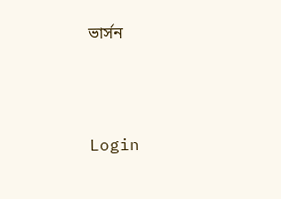ভার্সন



Login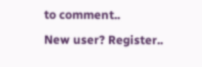to comment..
New user? Register..